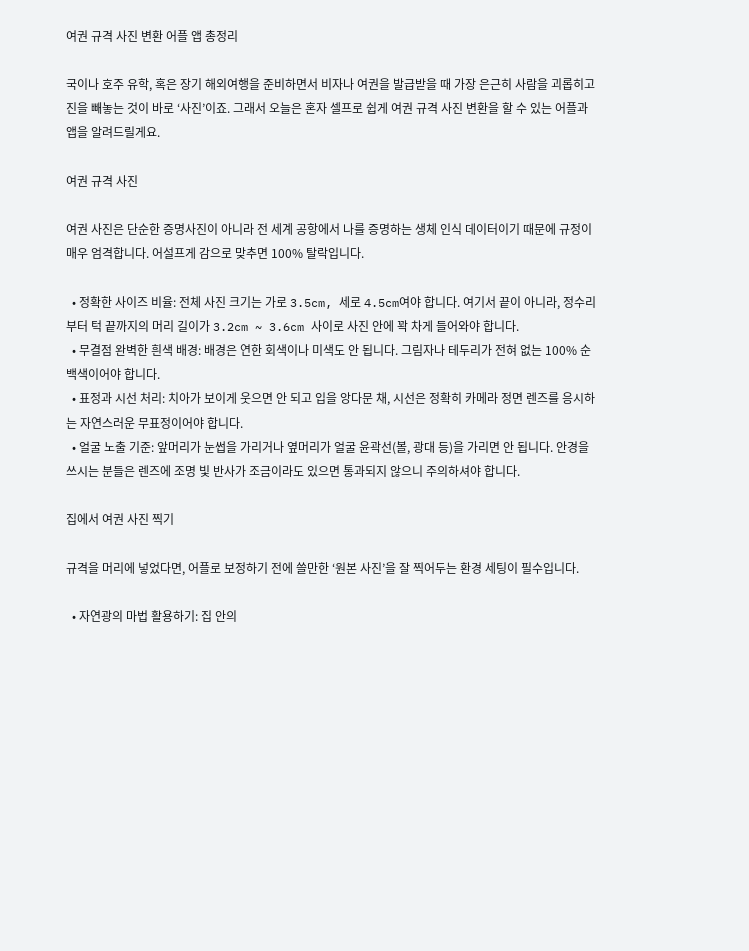여권 규격 사진 변환 어플 앱 총정리

국이나 호주 유학, 혹은 장기 해외여행을 준비하면서 비자나 여권을 발급받을 때 가장 은근히 사람을 괴롭히고 진을 빼놓는 것이 바로 ‘사진’이죠. 그래서 오늘은 혼자 셀프로 쉽게 여권 규격 사진 변환을 할 수 있는 어플과 앱을 알려드릴게요.

여권 규격 사진

여권 사진은 단순한 증명사진이 아니라 전 세계 공항에서 나를 증명하는 생체 인식 데이터이기 때문에 규정이 매우 엄격합니다. 어설프게 감으로 맞추면 100% 탈락입니다.

  • 정확한 사이즈 비율: 전체 사진 크기는 가로 3.5cm, 세로 4.5cm여야 합니다. 여기서 끝이 아니라, 정수리부터 턱 끝까지의 머리 길이가 3.2cm ~ 3.6cm 사이로 사진 안에 꽉 차게 들어와야 합니다.
  • 무결점 완벽한 흰색 배경: 배경은 연한 회색이나 미색도 안 됩니다. 그림자나 테두리가 전혀 없는 100% 순백색이어야 합니다.
  • 표정과 시선 처리: 치아가 보이게 웃으면 안 되고 입을 앙다문 채, 시선은 정확히 카메라 정면 렌즈를 응시하는 자연스러운 무표정이어야 합니다.
  • 얼굴 노출 기준: 앞머리가 눈썹을 가리거나 옆머리가 얼굴 윤곽선(볼, 광대 등)을 가리면 안 됩니다. 안경을 쓰시는 분들은 렌즈에 조명 빛 반사가 조금이라도 있으면 통과되지 않으니 주의하셔야 합니다.

집에서 여권 사진 찍기

규격을 머리에 넣었다면, 어플로 보정하기 전에 쓸만한 ‘원본 사진’을 잘 찍어두는 환경 세팅이 필수입니다.

  • 자연광의 마법 활용하기: 집 안의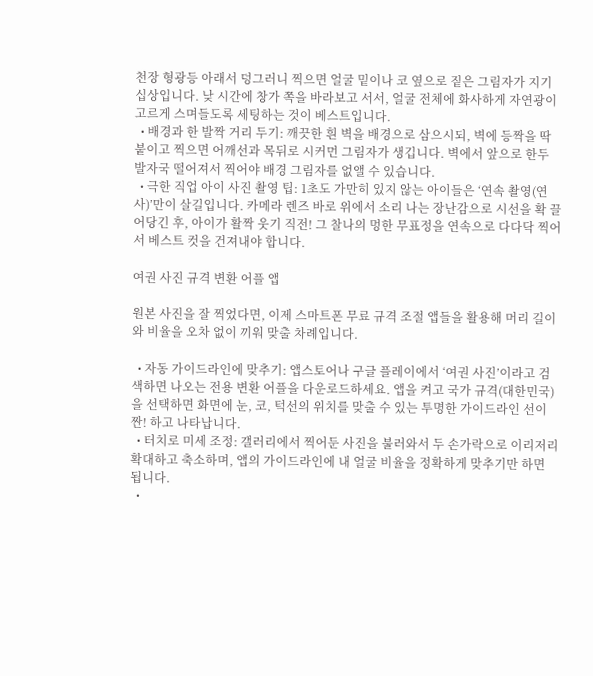천장 형광등 아래서 덩그러니 찍으면 얼굴 밑이나 코 옆으로 짙은 그림자가 지기 십상입니다. 낮 시간에 창가 쪽을 바라보고 서서, 얼굴 전체에 화사하게 자연광이 고르게 스며들도록 세팅하는 것이 베스트입니다.
  • 배경과 한 발짝 거리 두기: 깨끗한 흰 벽을 배경으로 삼으시되, 벽에 등짝을 딱 붙이고 찍으면 어깨선과 목뒤로 시커먼 그림자가 생깁니다. 벽에서 앞으로 한두 발자국 떨어져서 찍어야 배경 그림자를 없앨 수 있습니다.
  • 극한 직업 아이 사진 촬영 팁: 1초도 가만히 있지 않는 아이들은 ‘연속 촬영(연사)’만이 살길입니다. 카메라 렌즈 바로 위에서 소리 나는 장난감으로 시선을 확 끌어당긴 후, 아이가 활짝 웃기 직전! 그 찰나의 멍한 무표정을 연속으로 다다닥 찍어서 베스트 컷을 건져내야 합니다.

여권 사진 규격 변환 어플 앱

원본 사진을 잘 찍었다면, 이제 스마트폰 무료 규격 조절 앱들을 활용해 머리 길이와 비율을 오차 없이 끼워 맞출 차례입니다.

  • 자동 가이드라인에 맞추기: 앱스토어나 구글 플레이에서 ‘여권 사진’이라고 검색하면 나오는 전용 변환 어플을 다운로드하세요. 앱을 켜고 국가 규격(대한민국)을 선택하면 화면에 눈, 코, 턱선의 위치를 맞출 수 있는 투명한 가이드라인 선이 짠! 하고 나타납니다.
  • 터치로 미세 조정: 갤러리에서 찍어둔 사진을 불러와서 두 손가락으로 이리저리 확대하고 축소하며, 앱의 가이드라인에 내 얼굴 비율을 정확하게 맞추기만 하면 됩니다.
  •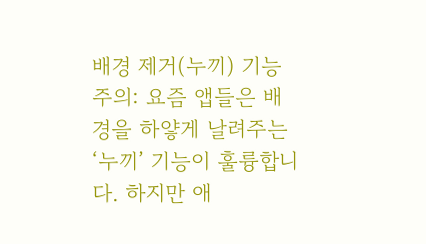배경 제거(누끼) 기능 주의: 요즘 앱들은 배경을 하얗게 날려주는 ‘누끼’ 기능이 훌륭합니다. 하지만 애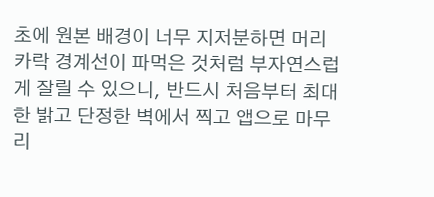초에 원본 배경이 너무 지저분하면 머리카락 경계선이 파먹은 것처럼 부자연스럽게 잘릴 수 있으니, 반드시 처음부터 최대한 밝고 단정한 벽에서 찍고 앱으로 마무리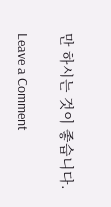만 하시는 것이 좋습니다.

Leave a Comment